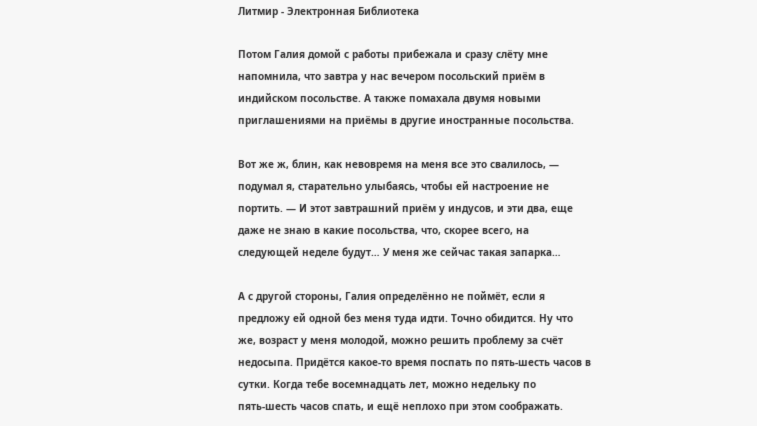Литмир - Электронная Библиотека

Потом Галия домой с работы прибежала и сразу слёту мне напомнила, что завтра у нас вечером посольский приём в индийском посольстве. А также помахала двумя новыми приглашениями на приёмы в другие иностранные посольства.

Вот же ж, блин, как невовремя на меня все это свалилось, — подумал я, старательно улыбаясь, чтобы ей настроение не портить. — И этот завтрашний приём у индусов, и эти два, еще даже не знаю в какие посольства, что, скорее всего, на следующей неделе будут… У меня же сейчас такая запарка…

А с другой стороны, Галия определённо не поймёт, если я предложу ей одной без меня туда идти. Точно обидится. Ну что же, возраст у меня молодой, можно решить проблему за счёт недосыпа. Придётся какое‑то время поспать по пять‑шесть часов в сутки. Когда тебе восемнадцать лет, можно недельку по пять‑шесть часов спать, и ещё неплохо при этом соображать.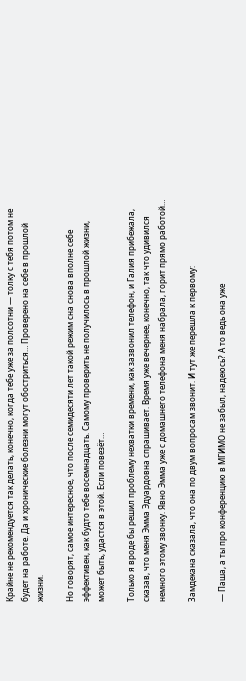Крайне не рекомендуется так делать, конечно, когда тебе уже за полсотни — толку с тебя потом не будет на работе. Да и хронические болезни могут обостриться… Проверено на себе в прошлой жизни.

Но говорят, самое интересное, что после семидесяти лет такой режим сна снова вполне себе эффективен, как будто тебе восемнадцать. Самому проверить не получилось в прошлой жизни, может быть, удастся в этой. Если повезёт…

Только я вроде бы решил проблему нехватки времени, как зазвонил телефон, и Галия прибежала, сказав, что меня Эмма Эдуардовна спрашивает. Время уже вечернее, конечно, так что удивился немного этому звонку. Явно Эмма уже с домашнего телефона меня набрала, горит прямо работой…

Замдекана сказала, что она по двум вопросам звонит. И тут же перешла к первому:

— Паша, а ты про конференцию в МГИМО не забыл, надеюсь? А то ведь она уже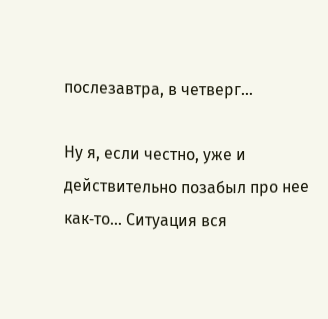послезавтра, в четверг…

Ну я, если честно, уже и действительно позабыл про нее как‑то… Ситуация вся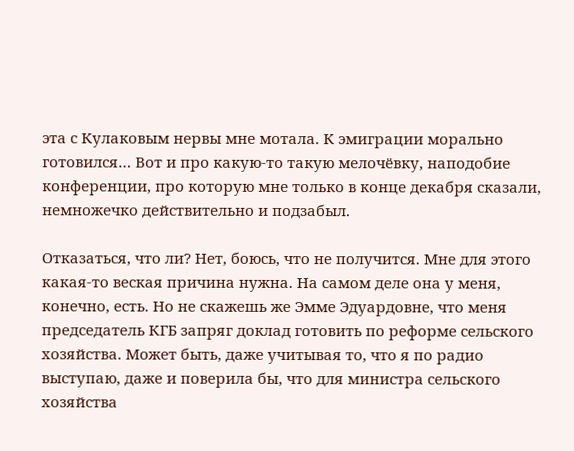эта с Кулаковым нервы мне мотала. К эмиграции морально готовился… Вот и про какую‑то такую мелочёвку, наподобие конференции, про которую мне только в конце декабря сказали, немножечко действительно и подзабыл.

Отказаться, что ли? Нет, боюсь, что не получится. Мне для этого какая‑то веская причина нужна. На самом деле она у меня, конечно, есть. Но не скажешь же Эмме Эдуардовне, что меня председатель КГБ запряг доклад готовить по реформе сельского хозяйства. Может быть, даже учитывая то, что я по радио выступаю, даже и поверила бы, что для министра сельского хозяйства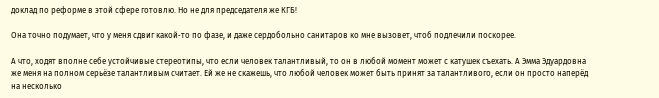доклад по реформе в этой сфере готовлю. Но не для председателя же КГБ!

Она точно подумает, что у меня сдвиг какой‑то по фазе, и даже сердобольно санитаров ко мне вызовет, чтоб подлечили поскорее.

А что, ходят вполне себе устойчивые стереотипы, что если человек талантливый, то он в любой момент может с катушек съехать. А Эмма Эдуардовна же меня на полном серьёзе талантливым считает. Ей же не скажешь, что любой человек может быть принят за талантливого, если он просто наперёд на несколько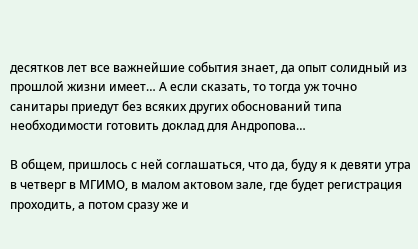десятков лет все важнейшие события знает, да опыт солидный из прошлой жизни имеет… А если сказать, то тогда уж точно санитары приедут без всяких других обоснований типа необходимости готовить доклад для Андропова…

В общем, пришлось с ней соглашаться, что да, буду я к девяти утра в четверг в МГИМО, в малом актовом зале, где будет регистрация проходить, а потом сразу же и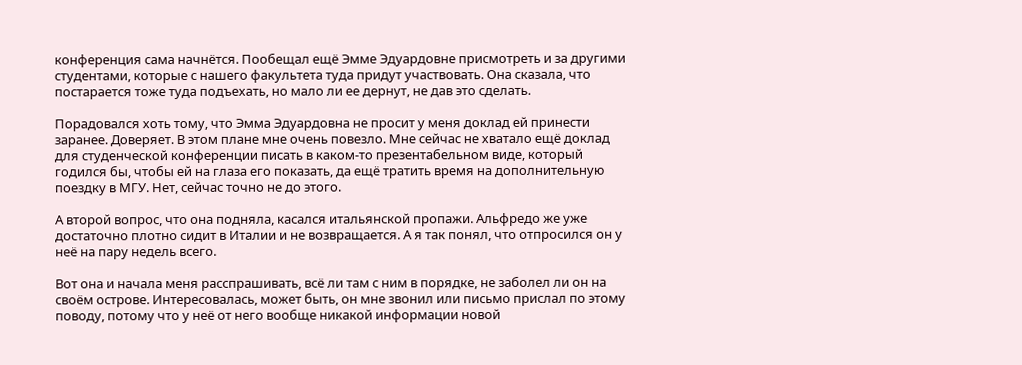конференция сама начнётся. Пообещал ещё Эмме Эдуардовне присмотреть и за другими студентами, которые с нашего факультета туда придут участвовать. Она сказала, что постарается тоже туда подъехать, но мало ли ее дернут, не дав это сделать.

Порадовался хоть тому, что Эмма Эдуардовна не просит у меня доклад ей принести заранее. Доверяет. В этом плане мне очень повезло. Мне сейчас не хватало ещё доклад для студенческой конференции писать в каком‑то презентабельном виде, который годился бы, чтобы ей на глаза его показать, да ещё тратить время на дополнительную поездку в МГУ. Нет, сейчас точно не до этого.

А второй вопрос, что она подняла, касался итальянской пропажи. Альфредо же уже достаточно плотно сидит в Италии и не возвращается. А я так понял, что отпросился он у неё на пару недель всего.

Вот она и начала меня расспрашивать, всё ли там с ним в порядке, не заболел ли он на своём острове. Интересовалась, может быть, он мне звонил или письмо прислал по этому поводу, потому что у неё от него вообще никакой информации новой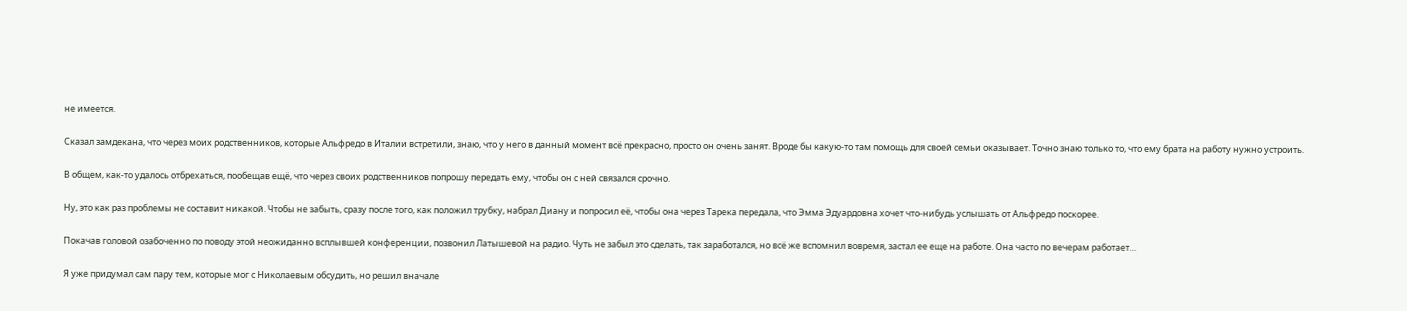не имеется.

Сказал замдекана, что через моих родственников, которые Альфредо в Италии встретили, знаю, что у него в данный момент всё прекрасно, просто он очень занят. Вроде бы какую‑то там помощь для своей семьи оказывает. Точно знаю только то, что ему брата на работу нужно устроить.

В общем, как‑то удалось отбрехаться, пообещав ещё, что через своих родственников попрошу передать ему, чтобы он с ней связался срочно.

Ну, это как раз проблемы не составит никакой. Чтобы не забыть, сразу после того, как положил трубку, набрал Диану и попросил её, чтобы она через Тарека передала, что Эмма Эдуардовна хочет что‑нибудь услышать от Альфредо поскорее.

Покачав головой озабоченно по поводу этой неожиданно всплывшей конференции, позвонил Латышевой на радио. Чуть не забыл это сделать, так заработался, но всё же вспомнил вовремя, застал ее еще на работе. Она часто по вечерам работает…

Я уже придумал сам пару тем, которые мог с Николаевым обсудить, но решил вначале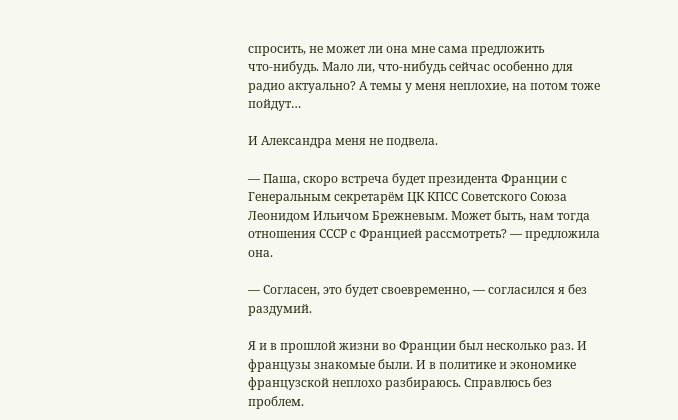спросить, не может ли она мне сама предложить что‑нибудь. Мало ли, что‑нибудь сейчас особенно для радио актуально? А темы у меня неплохие, на потом тоже пойдут…

И Александра меня не подвела.

— Паша, скоро встреча будет президента Франции с Генеральным секретарём ЦК КПСС Советского Союза Леонидом Ильичом Брежневым. Может быть, нам тогда отношения СССР с Францией рассмотреть? — предложила она.

— Согласен, это будет своевременно, — согласился я без раздумий.

Я и в прошлой жизни во Франции был несколько раз. И французы знакомые были. И в политике и экономике французской неплохо разбираюсь. Справлюсь без проблем.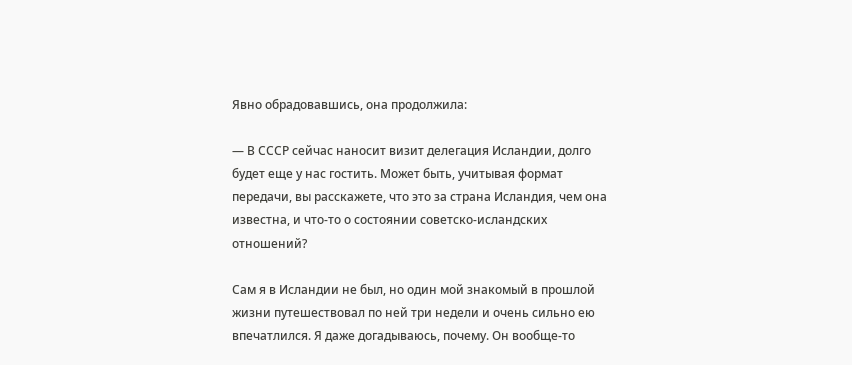Явно обрадовавшись, она продолжила:

— В СССР сейчас наносит визит делегация Исландии, долго будет еще у нас гостить. Может быть, учитывая формат передачи, вы расскажете, что это за страна Исландия, чем она известна, и что‑то о состоянии советско‑исландских отношений?

Сам я в Исландии не был, но один мой знакомый в прошлой жизни путешествовал по ней три недели и очень сильно ею впечатлился. Я даже догадываюсь, почему. Он вообще-то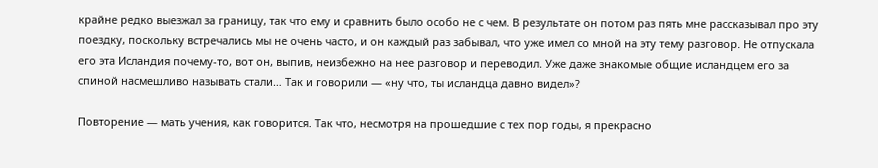крайне редко выезжал за границу, так что ему и сравнить было особо не с чем. В результате он потом раз пять мне рассказывал про эту поездку, поскольку встречались мы не очень часто, и он каждый раз забывал, что уже имел со мной на эту тему разговор. Не отпускала его эта Исландия почему-то, вот он, выпив, неизбежно на нее разговор и переводил. Уже даже знакомые общие исландцем его за спиной насмешливо называть стали… Так и говорили — «ну что, ты исландца давно видел»?

Повторение — мать учения, как говорится. Так что, несмотря на прошедшие с тех пор годы, я прекрасно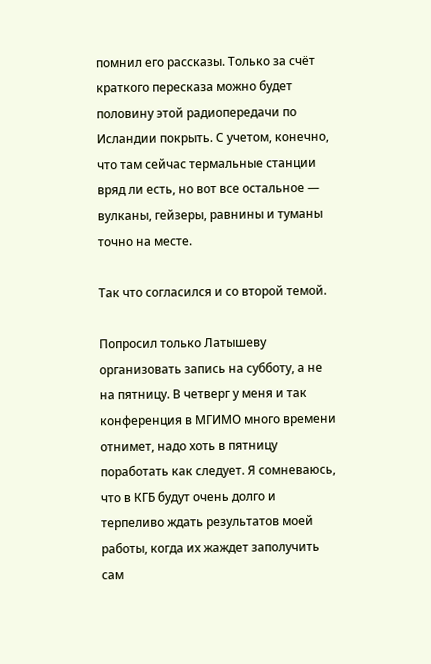помнил его рассказы. Только за счёт краткого пересказа можно будет половину этой радиопередачи по Исландии покрыть. С учетом, конечно, что там сейчас термальные станции вряд ли есть, но вот все остальное — вулканы, гейзеры, равнины и туманы точно на месте.

Так что согласился и со второй темой.

Попросил только Латышеву организовать запись на субботу, а не на пятницу. В четверг у меня и так конференция в МГИМО много времени отнимет, надо хоть в пятницу поработать как следует. Я сомневаюсь, что в КГБ будут очень долго и терпеливо ждать результатов моей работы, когда их жаждет заполучить сам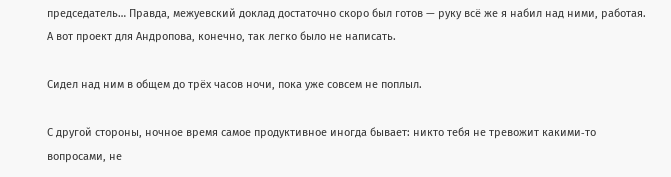председатель… Правда, межуевский доклад достаточно скоро был готов — руку всё же я набил над ними, работая. А вот проект для Андропова, конечно, так легко было не написать.

Сидел над ним в общем до трёх часов ночи, пока уже совсем не поплыл.

С другой стороны, ночное время самое продуктивное иногда бывает: никто тебя не тревожит какими‑то вопросами, не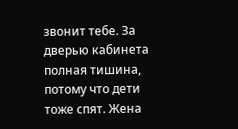звонит тебе. За дверью кабинета полная тишина, потому что дети тоже спят. Жена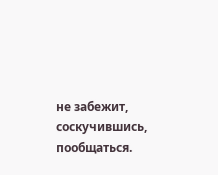не забежит, соскучившись, пообщаться.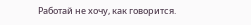Работай не хочу, как говорится.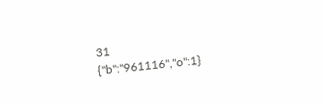31
{"b":"961116","o":1}